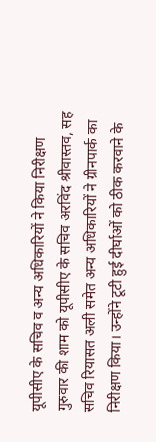यूपीसीए के सचिव व अन्य अधिकारियों ने किया निरीक्षण
गुरुवार की शाम को यूपीसीए के सचिव अरविंद श्रीवास्तव, सह सचिव रियासत अली समेत अन्य अधिकारियों ने ग्रीनपार्क का निरीक्षण किया। उन्होंने टूटी हुई दीर्घाओं को ठीक करवाने के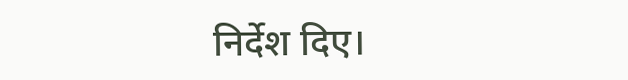निर्देश दिए।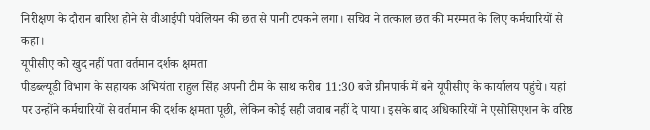निरीक्षण के दौरान बारिश होने से वीआईपी पवेलियन की छत से पानी टपकने लगा। सचिव ने तत्काल छत की मरम्मत के लिए कर्मचारियों से कहा।
यूपीसीए को खुद नहीं पता वर्तमान दर्शक क्षमता
पीडब्ल्यूडी विभाग के सहायक अभियंता राहुल सिंह अपनी टीम के साथ करीब 11:30 बजे ग्रीनपार्क में बने यूपीसीए के कार्यालय पहुंचे। यहां पर उन्होंने कर्मचारियों से वर्तमान की दर्शक क्षमता पूछी, लेकिन कोई सही जवाब नहीं दे पाया। इसके बाद अधिकारियों ने एसोसिएशन के वरिष्ठ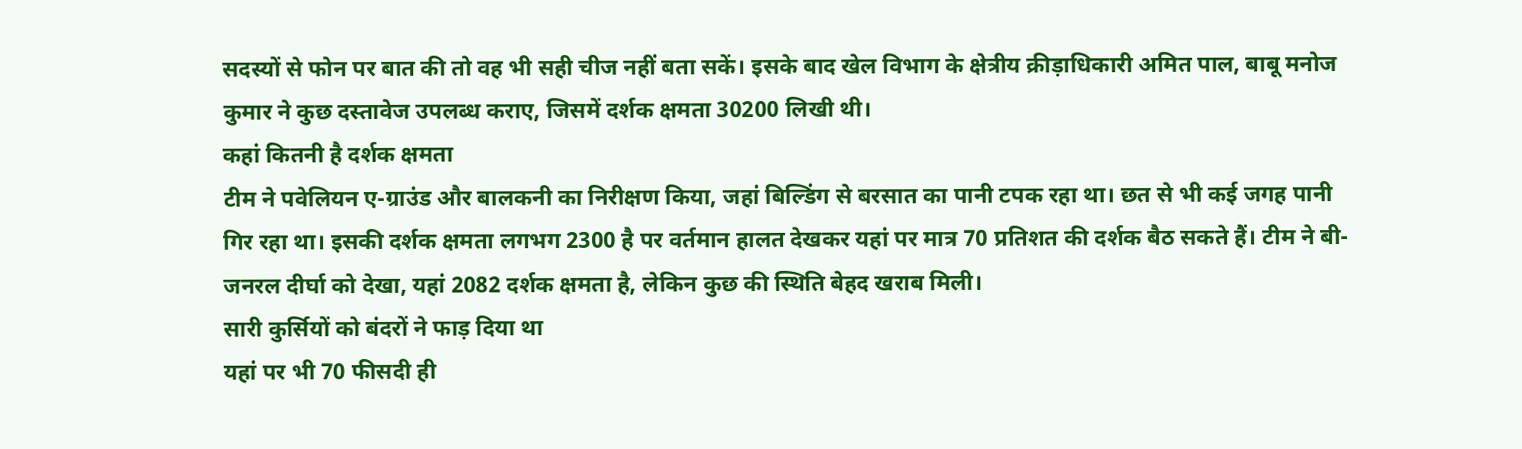सदस्यों से फोन पर बात की तो वह भी सही चीज नहीं बता सकें। इसके बाद खेल विभाग के क्षेत्रीय क्रीड़ाधिकारी अमित पाल, बाबू मनोज कुमार ने कुछ दस्तावेज उपलब्ध कराए, जिसमें दर्शक क्षमता 30200 लिखी थी।
कहां कितनी है दर्शक क्षमता
टीम ने पवेलियन ए-ग्राउंड और बालकनी का निरीक्षण किया, जहां बिल्डिंग से बरसात का पानी टपक रहा था। छत से भी कई जगह पानी गिर रहा था। इसकी दर्शक क्षमता लगभग 2300 है पर वर्तमान हालत देखकर यहां पर मात्र 70 प्रतिशत की दर्शक बैठ सकते हैं। टीम ने बी-जनरल दीर्घा को देखा, यहां 2082 दर्शक क्षमता है, लेकिन कुछ की स्थिति बेहद खराब मिली।
सारी कुर्सियों को बंदरों ने फाड़ दिया था
यहां पर भी 70 फीसदी ही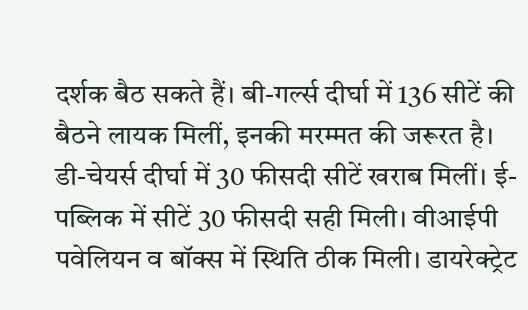दर्शक बैठ सकते हैं। बी-गर्ल्स दीर्घा में 136 सीटें की बैठने लायक मिलीं, इनकी मरम्मत की जरूरत है। डी-चेयर्स दीर्घा में 30 फीसदी सीटें खराब मिलीं। ई-पब्लिक में सीटें 30 फीसदी सही मिली। वीआईपी पवेलियन व बॉक्स में स्थिति ठीक मिली। डायरेक्ट्रेट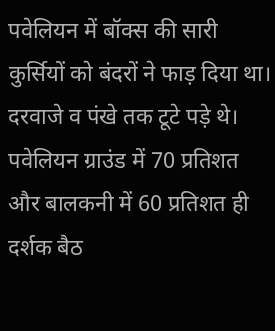पवेलियन में बॉक्स की सारी कुर्सियों को बंदरों ने फाड़ दिया था। दरवाजे व पंखे तक टूटे पड़े थे। पवेलियन ग्राउंड में 70 प्रतिशत और बालकनी में 60 प्रतिशत ही दर्शक बैठ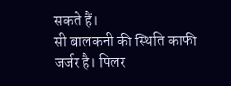सकते हैं।
सी बालकनी की स्थिति काफी जर्जर है। पिलर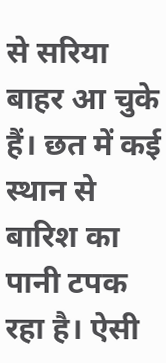से सरिया बाहर आ चुके हैं। छत में कई स्थान से बारिश का पानी टपक रहा है। ऐसी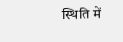स्थिति में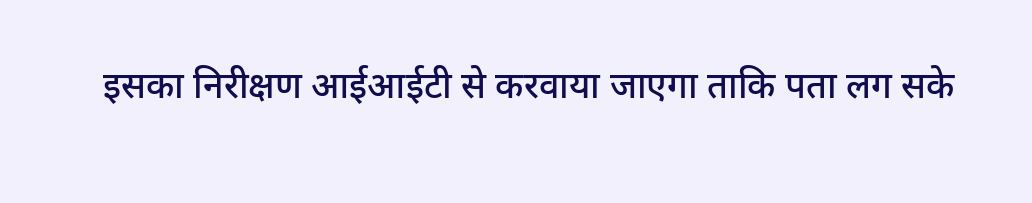इसका निरीक्षण आईआईटी से करवाया जाएगा ताकि पता लग सके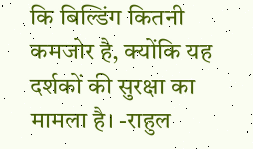कि बिल्डिंग कितनी कमजोर है, क्योंकि यह दर्शकों की सुरक्षा का मामला है। -राहुल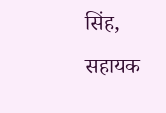सिंह, सहायक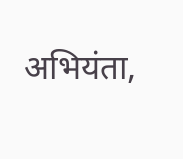अभियंता,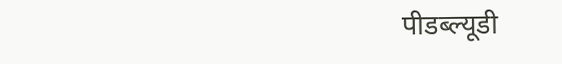पीडब्ल्यूडी